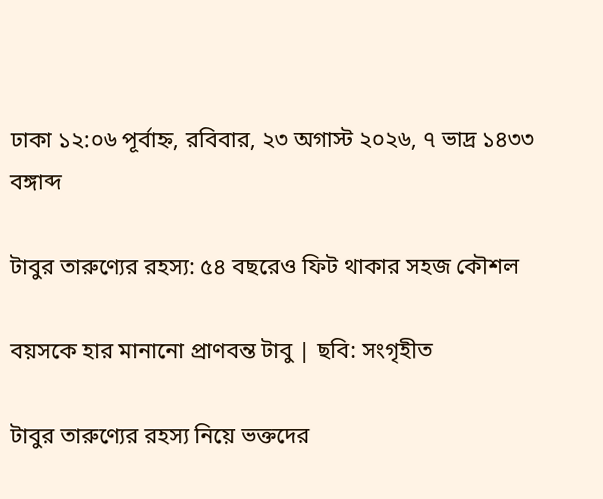ঢাকা ১২:০৬ পূর্বাহ্ন, রবিবার, ২৩ অগাস্ট ২০২৬, ৭ ভাদ্র ১৪৩৩ বঙ্গাব্দ

টাবুর তারুণ্যের রহস্য: ৫৪ বছরেও ফিট থাকার সহজ কৌশল

বয়সকে হার মানানো প্রাণবন্ত টাবু | ছবি: সংগৃহীত

টাবুর তারুণ্যের রহস্য নিয়ে ভক্তদের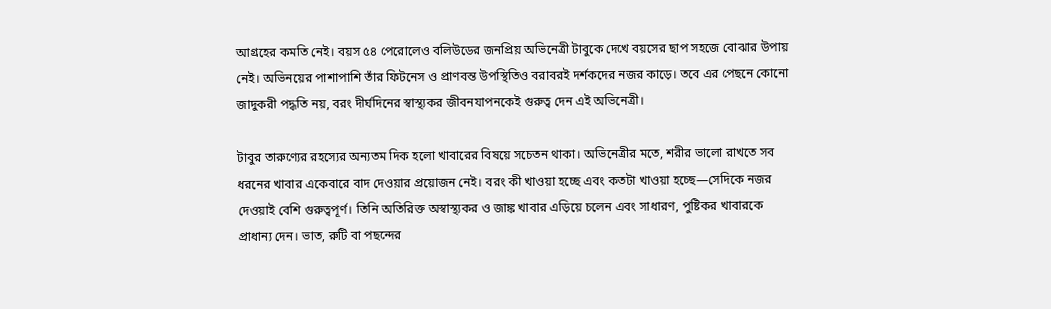আগ্রহের কমতি নেই। বয়স ৫৪ পেরোলেও বলিউডের জনপ্রিয় অভিনেত্রী টাবুকে দেখে বয়সের ছাপ সহজে বোঝার উপায় নেই। অভিনয়ের পাশাপাশি তাঁর ফিটনেস ও প্রাণবন্ত উপস্থিতিও বরাবরই দর্শকদের নজর কাড়ে। তবে এর পেছনে কোনো জাদুকরী পদ্ধতি নয়, বরং দীর্ঘদিনের স্বাস্থ্যকর জীবনযাপনকেই গুরুত্ব দেন এই অভিনেত্রী।

টাবুর তারুণ্যের রহস্যের অন্যতম দিক হলো খাবারের বিষয়ে সচেতন থাকা। অভিনেত্রীর মতে, শরীর ভালো রাখতে সব ধরনের খাবার একেবারে বাদ দেওয়ার প্রয়োজন নেই। বরং কী খাওয়া হচ্ছে এবং কতটা খাওয়া হচ্ছে—সেদিকে নজর দেওয়াই বেশি গুরুত্বপূর্ণ। তিনি অতিরিক্ত অস্বাস্থ্যকর ও জাঙ্ক খাবার এড়িয়ে চলেন এবং সাধারণ, পুষ্টিকর খাবারকে প্রাধান্য দেন। ভাত, রুটি বা পছন্দের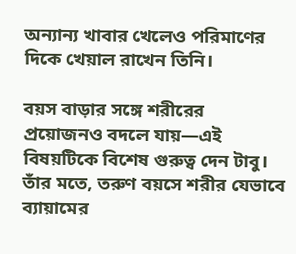অন্যান্য খাবার খেলেও পরিমাণের দিকে খেয়াল রাখেন তিনি।

বয়স বাড়ার সঙ্গে শরীরের প্রয়োজনও বদলে যায়—এই বিষয়টিকে বিশেষ গুরুত্ব দেন টাবু। তাঁর মতে, তরুণ বয়সে শরীর যেভাবে ব্যায়ামের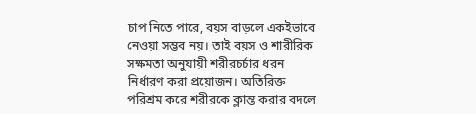চাপ নিতে পারে, বয়স বাড়লে একইভাবে নেওয়া সম্ভব নয়। তাই বয়স ও শারীরিক সক্ষমতা অনুযায়ী শরীরচর্চার ধরন নির্ধারণ করা প্রয়োজন। অতিরিক্ত পরিশ্রম করে শরীরকে ক্লান্ত করার বদলে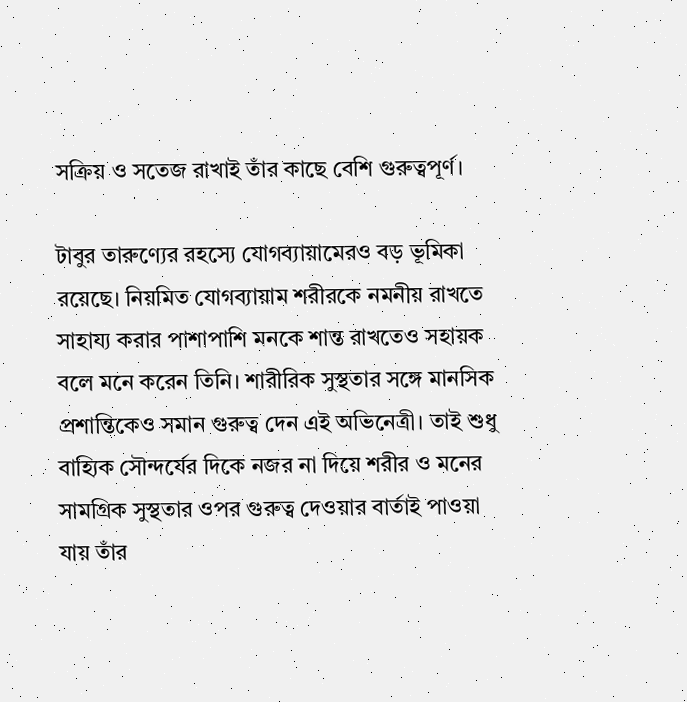সক্রিয় ও সতেজ রাখাই তাঁর কাছে বেশি গুরুত্বপূর্ণ।

টাবুর তারুণ্যের রহস্যে যোগব্যায়ামেরও বড় ভূমিকা রয়েছে। নিয়মিত যোগব্যায়াম শরীরকে নমনীয় রাখতে সাহায্য করার পাশাপাশি মনকে শান্ত রাখতেও সহায়ক বলে মনে করেন তিনি। শারীরিক সুস্থতার সঙ্গে মানসিক প্রশান্তিকেও সমান গুরুত্ব দেন এই অভিনেত্রী। তাই শুধু বাহ্যিক সৌন্দর্যের দিকে নজর না দিয়ে শরীর ও মনের সামগ্রিক সুস্থতার ওপর গুরুত্ব দেওয়ার বার্তাই পাওয়া যায় তাঁর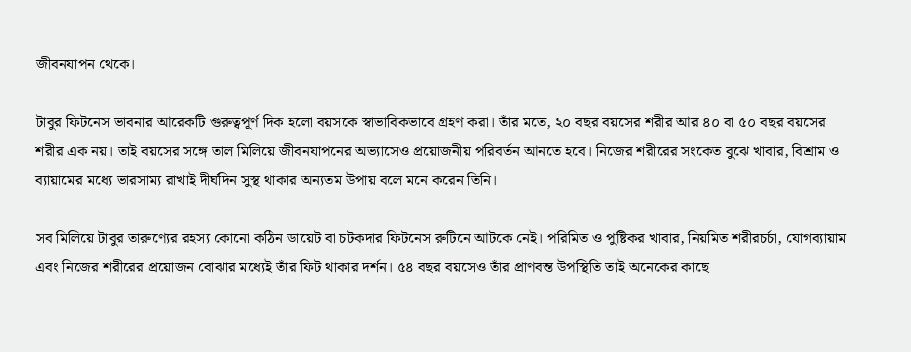জীবনযাপন থেকে।

টাবুর ফিটনেস ভাবনার আরেকটি গুরুত্বপূর্ণ দিক হলো বয়সকে স্বাভাবিকভাবে গ্রহণ করা। তাঁর মতে, ২০ বছর বয়সের শরীর আর ৪০ বা ৫০ বছর বয়সের শরীর এক নয়। তাই বয়সের সঙ্গে তাল মিলিয়ে জীবনযাপনের অভ্যাসেও প্রয়োজনীয় পরিবর্তন আনতে হবে। নিজের শরীরের সংকেত বুঝে খাবার, বিশ্রাম ও ব্যায়ামের মধ্যে ভারসাম্য রাখাই দীর্ঘদিন সুস্থ থাকার অন্যতম উপায় বলে মনে করেন তিনি।

সব মিলিয়ে টাবুর তারুণ্যের রহস্য কোনো কঠিন ডায়েট বা চটকদার ফিটনেস রুটিনে আটকে নেই। পরিমিত ও পুষ্টিকর খাবার, নিয়মিত শরীরচর্চা, যোগব্যায়াম এবং নিজের শরীরের প্রয়োজন বোঝার মধ্যেই তাঁর ফিট থাকার দর্শন। ৫৪ বছর বয়সেও তাঁর প্রাণবন্ত উপস্থিতি তাই অনেকের কাছে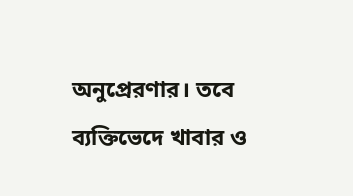অনুপ্রেরণার। তবে ব্যক্তিভেদে খাবার ও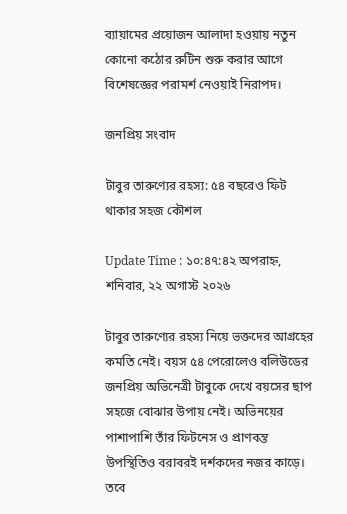ব্যায়ামের প্রয়োজন আলাদা হওয়ায় নতুন কোনো কঠোর রুটিন শুরু করার আগে বিশেষজ্ঞের পরামর্শ নেওয়াই নিরাপদ।

জনপ্রিয় সংবাদ

টাবুর তারুণ্যের রহস্য: ৫৪ বছরেও ফিট থাকার সহজ কৌশল

Update Time : ১০:৪৭:৪২ অপরাহ্ন, শনিবার, ২২ অগাস্ট ২০২৬

টাবুর তারুণ্যের রহস্য নিয়ে ভক্তদের আগ্রহের কমতি নেই। বয়স ৫৪ পেরোলেও বলিউডের জনপ্রিয় অভিনেত্রী টাবুকে দেখে বয়সের ছাপ সহজে বোঝার উপায় নেই। অভিনয়ের পাশাপাশি তাঁর ফিটনেস ও প্রাণবন্ত উপস্থিতিও বরাবরই দর্শকদের নজর কাড়ে। তবে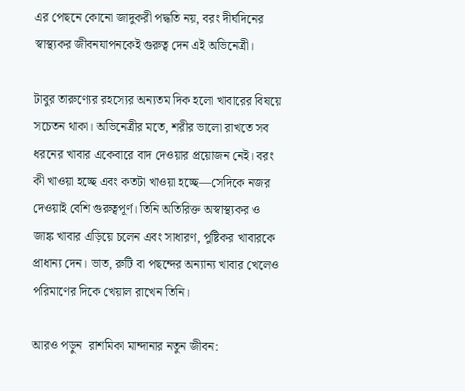এর পেছনে কোনো জাদুকরী পদ্ধতি নয়, বরং দীর্ঘদিনের স্বাস্থ্যকর জীবনযাপনকেই গুরুত্ব দেন এই অভিনেত্রী।

টাবুর তারুণ্যের রহস্যের অন্যতম দিক হলো খাবারের বিষয়ে সচেতন থাকা। অভিনেত্রীর মতে, শরীর ভালো রাখতে সব ধরনের খাবার একেবারে বাদ দেওয়ার প্রয়োজন নেই। বরং কী খাওয়া হচ্ছে এবং কতটা খাওয়া হচ্ছে—সেদিকে নজর দেওয়াই বেশি গুরুত্বপূর্ণ। তিনি অতিরিক্ত অস্বাস্থ্যকর ও জাঙ্ক খাবার এড়িয়ে চলেন এবং সাধারণ, পুষ্টিকর খাবারকে প্রাধান্য দেন। ভাত, রুটি বা পছন্দের অন্যান্য খাবার খেলেও পরিমাণের দিকে খেয়াল রাখেন তিনি।

আরও পড়ুন  রাশমিকা মান্দানার নতুন জীবন: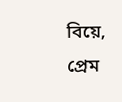বিয়ে, প্রেম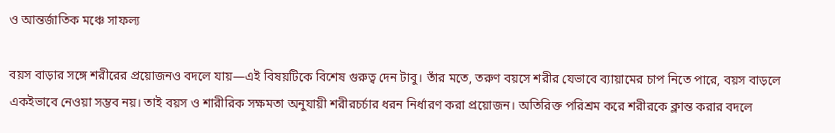ও আন্তর্জাতিক মঞ্চে সাফল্য

বয়স বাড়ার সঙ্গে শরীরের প্রয়োজনও বদলে যায়—এই বিষয়টিকে বিশেষ গুরুত্ব দেন টাবু। তাঁর মতে, তরুণ বয়সে শরীর যেভাবে ব্যায়ামের চাপ নিতে পারে, বয়স বাড়লে একইভাবে নেওয়া সম্ভব নয়। তাই বয়স ও শারীরিক সক্ষমতা অনুযায়ী শরীরচর্চার ধরন নির্ধারণ করা প্রয়োজন। অতিরিক্ত পরিশ্রম করে শরীরকে ক্লান্ত করার বদলে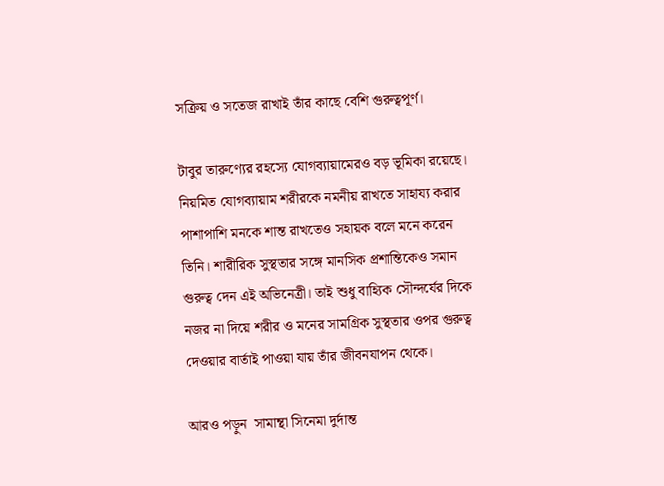সক্রিয় ও সতেজ রাখাই তাঁর কাছে বেশি গুরুত্বপূর্ণ।

টাবুর তারুণ্যের রহস্যে যোগব্যায়ামেরও বড় ভূমিকা রয়েছে। নিয়মিত যোগব্যায়াম শরীরকে নমনীয় রাখতে সাহায্য করার পাশাপাশি মনকে শান্ত রাখতেও সহায়ক বলে মনে করেন তিনি। শারীরিক সুস্থতার সঙ্গে মানসিক প্রশান্তিকেও সমান গুরুত্ব দেন এই অভিনেত্রী। তাই শুধু বাহ্যিক সৌন্দর্যের দিকে নজর না দিয়ে শরীর ও মনের সামগ্রিক সুস্থতার ওপর গুরুত্ব দেওয়ার বার্তাই পাওয়া যায় তাঁর জীবনযাপন থেকে।

আরও পড়ুন  সামান্থা সিনেমা দুর্দান্ত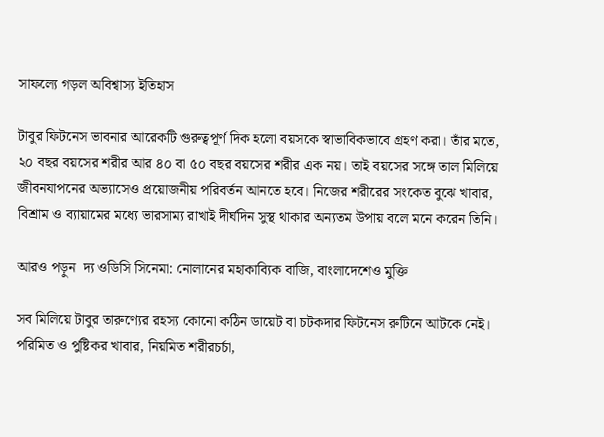সাফল্যে গড়ল অবিশ্বাস্য ইতিহাস

টাবুর ফিটনেস ভাবনার আরেকটি গুরুত্বপূর্ণ দিক হলো বয়সকে স্বাভাবিকভাবে গ্রহণ করা। তাঁর মতে, ২০ বছর বয়সের শরীর আর ৪০ বা ৫০ বছর বয়সের শরীর এক নয়। তাই বয়সের সঙ্গে তাল মিলিয়ে জীবনযাপনের অভ্যাসেও প্রয়োজনীয় পরিবর্তন আনতে হবে। নিজের শরীরের সংকেত বুঝে খাবার, বিশ্রাম ও ব্যায়ামের মধ্যে ভারসাম্য রাখাই দীর্ঘদিন সুস্থ থাকার অন্যতম উপায় বলে মনে করেন তিনি।

আরও পড়ুন  দ্য ওডিসি সিনেমা: নোলানের মহাকাব্যিক বাজি, বাংলাদেশেও মুক্তি

সব মিলিয়ে টাবুর তারুণ্যের রহস্য কোনো কঠিন ডায়েট বা চটকদার ফিটনেস রুটিনে আটকে নেই। পরিমিত ও পুষ্টিকর খাবার, নিয়মিত শরীরচর্চা,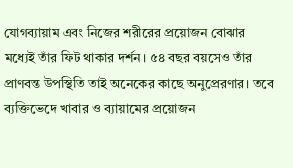যোগব্যায়াম এবং নিজের শরীরের প্রয়োজন বোঝার মধ্যেই তাঁর ফিট থাকার দর্শন। ৫৪ বছর বয়সেও তাঁর প্রাণবন্ত উপস্থিতি তাই অনেকের কাছে অনুপ্রেরণার। তবে ব্যক্তিভেদে খাবার ও ব্যায়ামের প্রয়োজন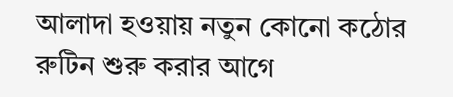আলাদা হওয়ায় নতুন কোনো কঠোর রুটিন শুরু করার আগে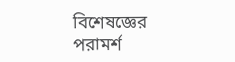বিশেষজ্ঞের পরামর্শ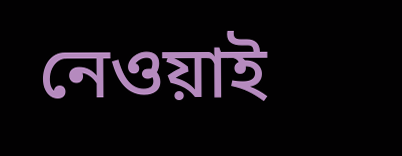নেওয়াই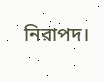নিরাপদ।